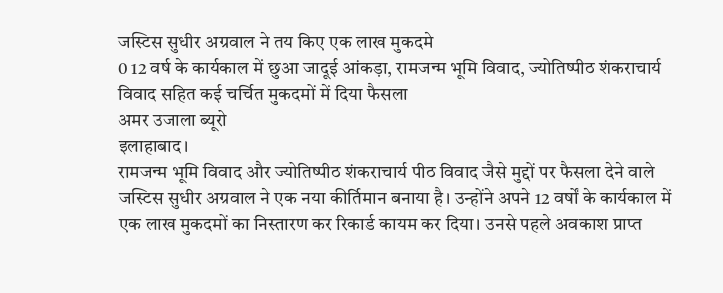जस्टिस सुधीर अग्रवाल ने तय किए एक लाख मुकदमे
0 12 वर्ष के कार्यकाल में छुआ जादूई आंकड़ा, रामजन्म भूमि विवाद, ज्योतिष्पीठ शंकराचार्य विवाद सहित कई चर्चित मुकदमों में दिया फैसला
अमर उजाला ब्यूरो
इलाहाबाद।
रामजन्म भूमि विवाद और ज्योतिष्पीठ शंकराचार्य पीठ विवाद जैसे मुद्दों पर फैसला देने वाले जस्टिस सुधीर अग्रवाल ने एक नया कीर्तिमान बनाया है। उन्होंने अपने 12 वर्षों के कार्यकाल में एक लाख मुकदमों का निस्तारण कर रिकार्ड कायम कर दिया। उनसे पहले अवकाश प्राप्त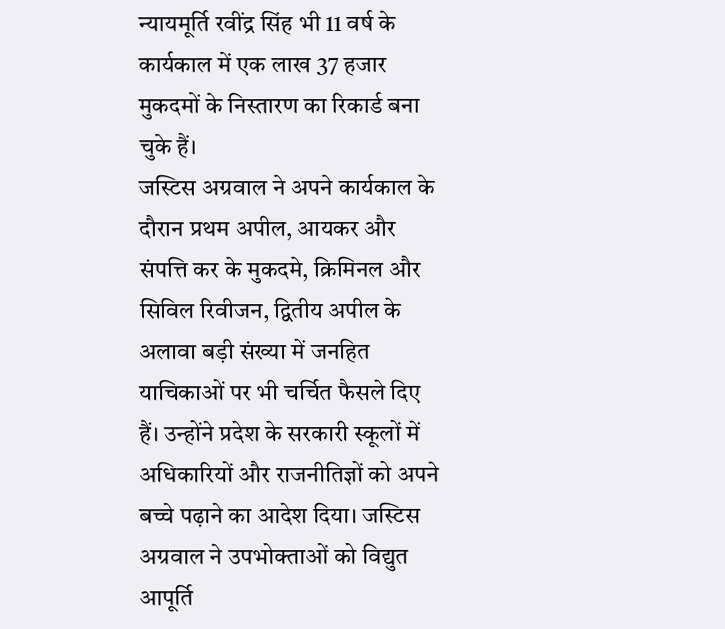न्यायमूर्ति रवींद्र सिंह भी 11 वर्ष के कार्यकाल में एक लाख 37 हजार मुकदमों के निस्तारण का रिकार्ड बना चुके हैं।
जस्टिस अग्रवाल ने अपने कार्यकाल के दौरान प्रथम अपील, आयकर और संपत्ति कर के मुकदमे, क्रिमिनल और सिविल रिवीजन, द्वितीय अपील के अलावा बड़ी संख्या में जनहित याचिकाओं पर भी चर्चित फैसले दिए हैं। उन्होंने प्रदेश के सरकारी स्कूलों में अधिकारियों और राजनीतिज्ञों को अपने बच्चे पढ़ाने का आदेश दिया। जस्टिस अग्रवाल ने उपभोक्ताओं को विद्युत आपूर्ति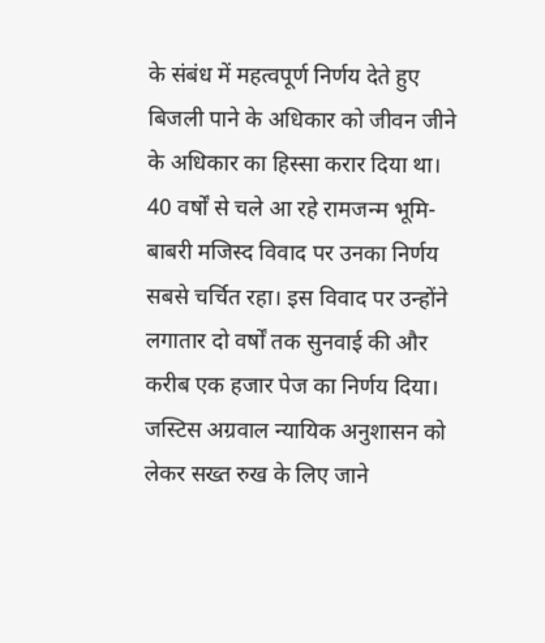के संबंध में महत्वपूर्ण निर्णय देते हुए बिजली पाने के अधिकार को जीवन जीने के अधिकार का हिस्सा करार दिया था। 40 वर्षों से चले आ रहे रामजन्म भूमि-बाबरी मजिस्द विवाद पर उनका निर्णय सबसे चर्चित रहा। इस विवाद पर उन्होंने लगातार दो वर्षों तक सुनवाई की और करीब एक हजार पेज का निर्णय दिया।
जस्टिस अग्रवाल न्यायिक अनुशासन को लेकर सख्त रुख के लिए जाने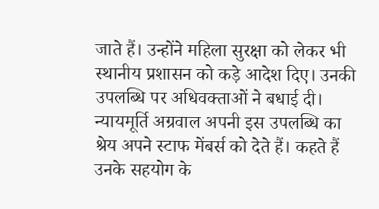जाते हैं। उन्होंने महिला सुरक्षा को लेकर भी स्थानीय प्रशासन को कड़े आदेश दिए। उनकी उपलब्धि पर अधिवक्ताओं ने बधाई दी। न्यायमूर्ति अग्रवाल अपनी इस उपलब्धि का श्रेय अपने स्टाफ मेंबर्स को देते हैं। कहते हैं उनके सहयोग के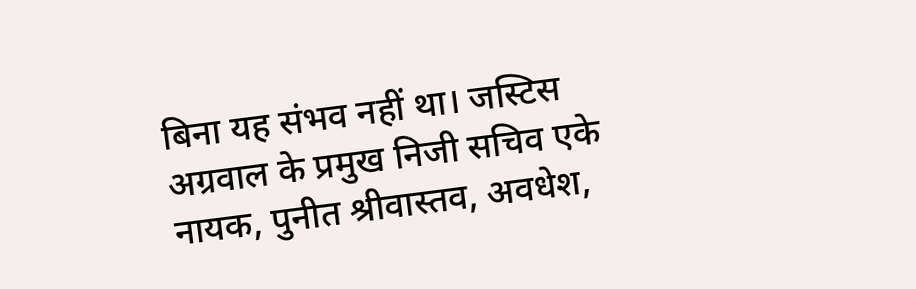बिना यह संभव नहीं था। जस्टिस अग्रवाल के प्रमुख निजी सचिव एके नायक, पुनीत श्रीवास्तव, अवधेश,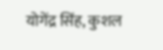योगेंद्र सिंह, कुशल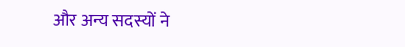और अन्य सदस्यों ने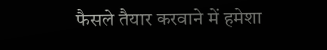फैसले तैयार करवाने में हमेशा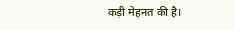कड़ी मेहनत की है।